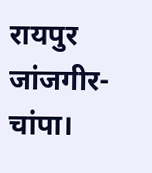रायपुर जांजगीर-चांपा।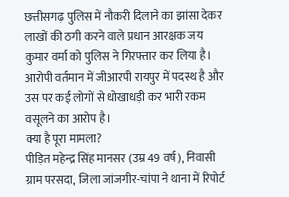छत्तीसगढ़ पुलिस में नौकरी दिलाने का झांसा देकर लाखों की ठगी करने वाले प्रधान आरक्षक जय कुमार वर्मा को पुलिस ने गिरफ्तार कर लिया है। आरोपी वर्तमान में जीआरपी रायपुर में पदस्थ है और उस पर कई लोगों से धोखाधड़ी कर भारी रकम वसूलने का आरोप है।
क्या है पूरा मामला?
पीड़ित महेन्द्र सिंह मानसर (उम्र 49 वर्ष), निवासी ग्राम परसदा, जिला जांजगीर-चांपा ने थाना में रिपोर्ट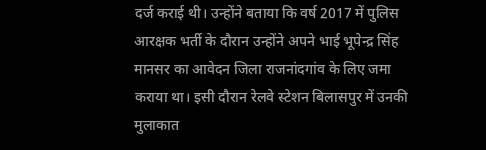दर्ज कराई थी। उन्होंने बताया कि वर्ष 2017 में पुलिस आरक्षक भर्ती के दौरान उन्होंने अपने भाई भूपेन्द्र सिंह मानसर का आवेदन जिला राजनांदगांव के लिए जमा कराया था। इसी दौरान रेलवे स्टेशन बिलासपुर में उनकी मुलाकात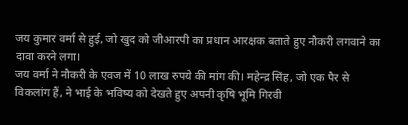जय कुमार वर्मा से हुई, जो खुद को जीआरपी का प्रधान आरक्षक बताते हुए नौकरी लगवाने का दावा करने लगा।
जय वर्मा ने नौकरी के एवज में 10 लाख रुपये की मांग की। महेन्द्र सिंह, जो एक पैर से विकलांग हैं, ने भाई के भविष्य को देखते हुए अपनी कृषि भूमि गिरवी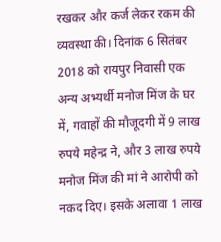रखकर और कर्ज लेकर रकम की व्यवस्था की। दिनांक 6 सितंबर 2018 को रायपुर निवासी एक अन्य अभ्यर्थी मनोज मिंज के घर में, गवाहों की मौजूदगी में 9 लाख रुपये महेन्द्र ने, और 3 लाख रुपये मनोज मिंज की मां ने आरोपी को नकद दिए। इसके अलावा 1 लाख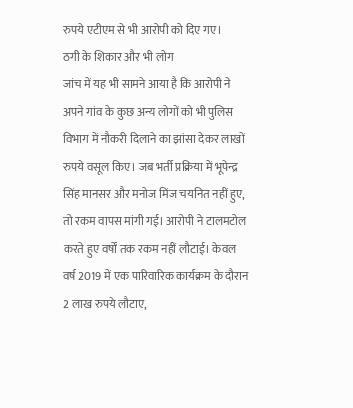रुपये एटीएम से भी आरोपी को दिए गए।
ठगी के शिकार और भी लोग
जांच में यह भी सामने आया है कि आरोपी ने अपने गांव के कुछ अन्य लोगों को भी पुलिस विभाग में नौकरी दिलाने का झांसा देकर लाखों रुपये वसूल किए। जब भर्ती प्रक्रिया में भूपेन्द्र सिंह मानसर और मनोज मिंज चयनित नहीं हुए, तो रकम वापस मांगी गई। आरोपी ने टालमटोल करते हुए वर्षों तक रकम नहीं लौटाई। केवल वर्ष 2019 में एक पारिवारिक कार्यक्रम के दौरान 2 लाख रुपये लौटाए,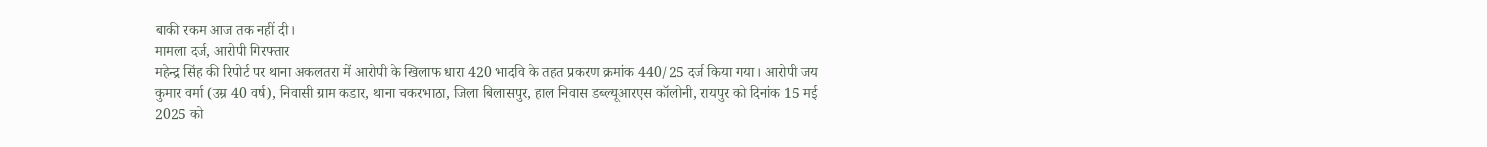बाकी रकम आज तक नहीं दी।
मामला दर्ज, आरोपी गिरफ्तार
महेन्द्र सिंह की रिपोर्ट पर थाना अकलतरा में आरोपी के खिलाफ धारा 420 भादवि के तहत प्रकरण क्रमांक 440/25 दर्ज किया गया। आरोपी जय कुमार वर्मा (उम्र 40 वर्ष), निवासी ग्राम कडार, थाना चकरभाठा, जिला बिलासपुर, हाल निवास डब्ल्यूआरएस कॉलोनी, रायपुर को दिनांक 15 मई 2025 को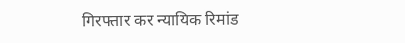गिरफ्तार कर न्यायिक रिमांड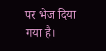पर भेज दिया गया है।